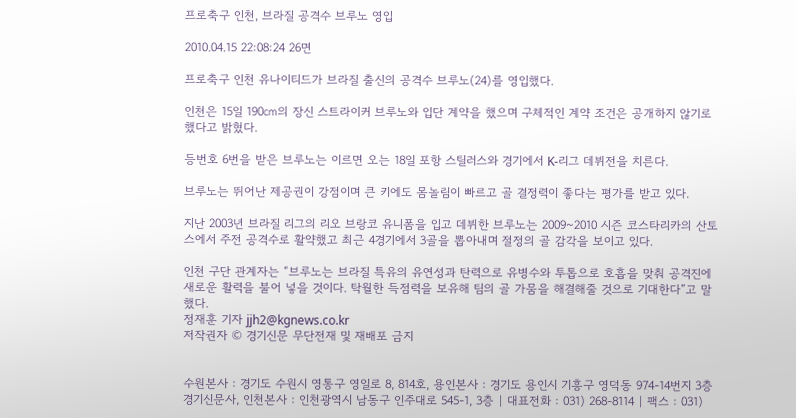프로축구 인천, 브라질 공격수 브루노 영입

2010.04.15 22:08:24 26면

프로축구 인천 유나이티드가 브라질 출신의 공격수 브루노(24)를 영입했다.

인천은 15일 190㎝의 장신 스트라이커 브루노와 입단 계약을 했으며 구체적인 계약 조건은 공개하지 않기로 했다고 밝혔다.

등번호 6번을 받은 브루노는 이르면 오는 18일 포항 스틸러스와 경기에서 K-리그 데뷔전을 치른다.

브루노는 뛰어난 제공권이 강점이며 큰 키에도 몸놀림이 빠르고 골 결정력이 좋다는 평가를 받고 있다.

지난 2003년 브라질 리그의 리오 브랑코 유니폼을 입고 데뷔한 브루노는 2009~2010 시즌 코스타리카의 산토스에서 주전 공격수로 활약했고 최근 4경기에서 3골을 뽑아내며 절정의 골 감각을 보이고 있다.

인천 구단 관계자는 “브루노는 브라질 특유의 유연성과 탄력으로 유병수와 투톱으로 호흡을 맞춰 공격진에 새로운 활력을 불어 넣을 것이다. 탁월한 득점력을 보유해 팀의 골 가뭄을 해결해줄 것으로 기대한다”고 말했다.
정재훈 기자 jjh2@kgnews.co.kr
저작권자 © 경기신문 무단전재 및 재배포 금지


수원본사 : 경기도 수원시 영통구 영일로 8, 814호, 용인본사 : 경기도 용인시 기흥구 영덕동 974-14번지 3층 경기신문사, 인천본사 : 인천광역시 남동구 인주대로 545-1, 3층 | 대표전화 : 031) 268-8114 | 팩스 : 031)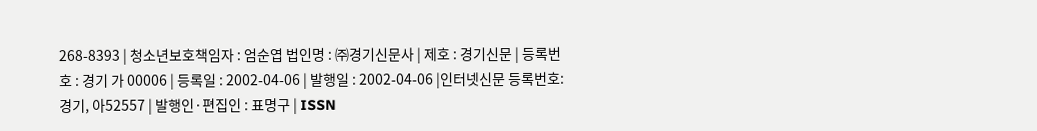268-8393 | 청소년보호책임자 : 엄순엽 법인명 : ㈜경기신문사 | 제호 : 경기신문 | 등록번호 : 경기 가 00006 | 등록일 : 2002-04-06 | 발행일 : 2002-04-06 |인터넷신문 등록번호:경기, 아52557 | 발행인·편집인 : 표명구 | ISSN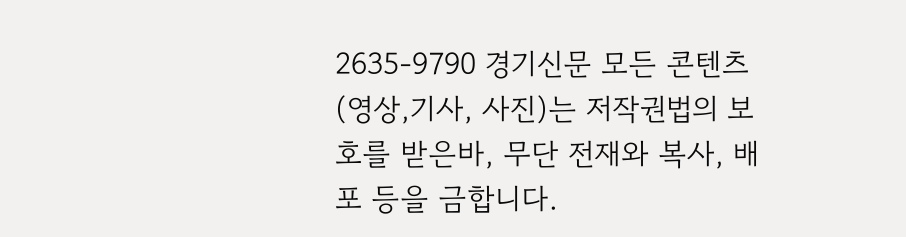2635-9790 경기신문 모든 콘텐츠(영상,기사, 사진)는 저작권법의 보호를 받은바, 무단 전재와 복사, 배포 등을 금합니다.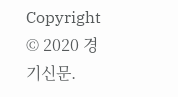Copyright © 2020 경기신문.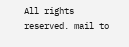All rights reserved. mail to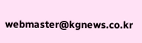webmaster@kgnews.co.kr